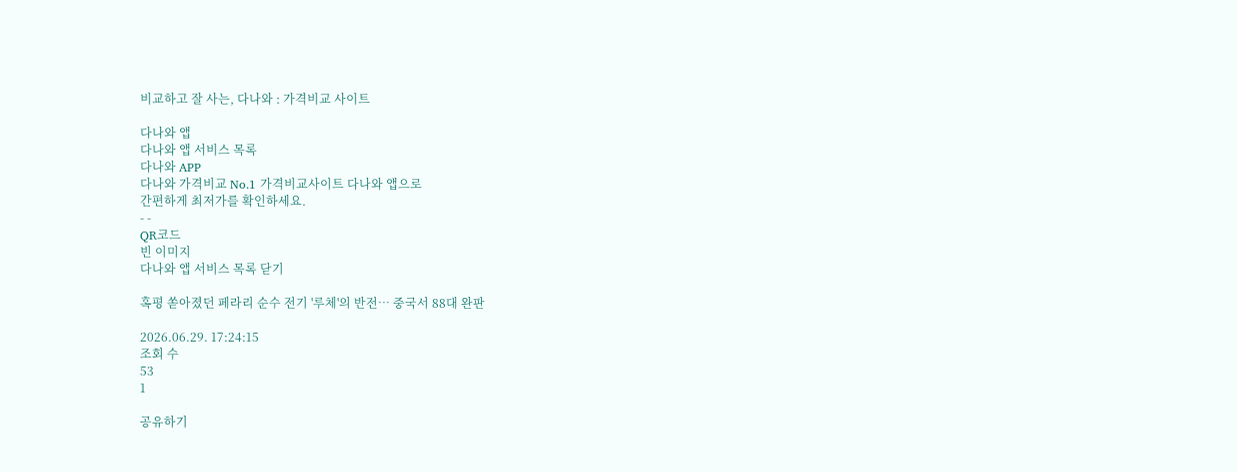비교하고 잘 사는, 다나와 : 가격비교 사이트

다나와 앱
다나와 앱 서비스 목록
다나와 APP
다나와 가격비교 No.1 가격비교사이트 다나와 앱으로
간편하게 최저가를 확인하세요.
- -
QR코드
빈 이미지
다나와 앱 서비스 목록 닫기

혹평 쏟아졌던 페라리 순수 전기 '루체'의 반전… 중국서 88대 완판

2026.06.29. 17:24:15
조회 수
53
1

공유하기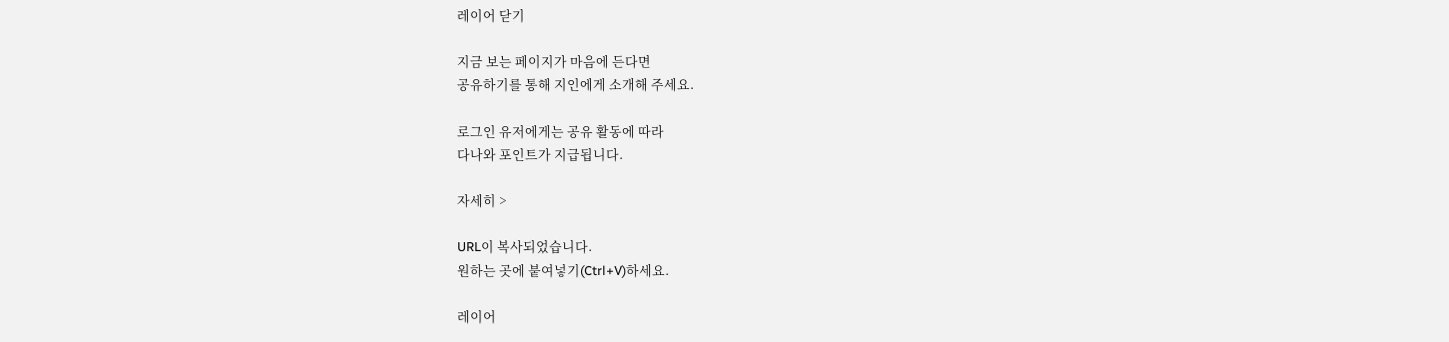레이어 닫기

지금 보는 페이지가 마음에 든다면
공유하기를 통해 지인에게 소개해 주세요.

로그인 유저에게는 공유 활동에 따라
다나와 포인트가 지급됩니다.

자세히 >

URL이 복사되었습니다.
원하는 곳에 붙여넣기(Ctrl+V)하세요.

레이어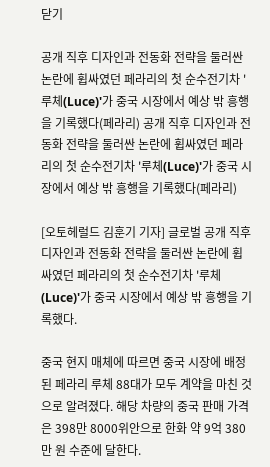닫기

공개 직후 디자인과 전동화 전략을 둘러싼 논란에 휩싸였던 페라리의 첫 순수전기차 '루체(Luce)'가 중국 시장에서 예상 밖 흥행을 기록했다(페라리) 공개 직후 디자인과 전동화 전략을 둘러싼 논란에 휩싸였던 페라리의 첫 순수전기차 '루체(Luce)'가 중국 시장에서 예상 밖 흥행을 기록했다(페라리)

[오토헤럴드 김훈기 기자] 글로벌 공개 직후 디자인과 전동화 전략을 둘러싼 논란에 휩싸였던 페라리의 첫 순수전기차 '루체(Luce)'가 중국 시장에서 예상 밖 흥행을 기록했다.

중국 현지 매체에 따르면 중국 시장에 배정된 페라리 루체 88대가 모두 계약을 마친 것으로 알려졌다. 해당 차량의 중국 판매 가격은 398만 8000위안으로 한화 약 9억 380만 원 수준에 달한다.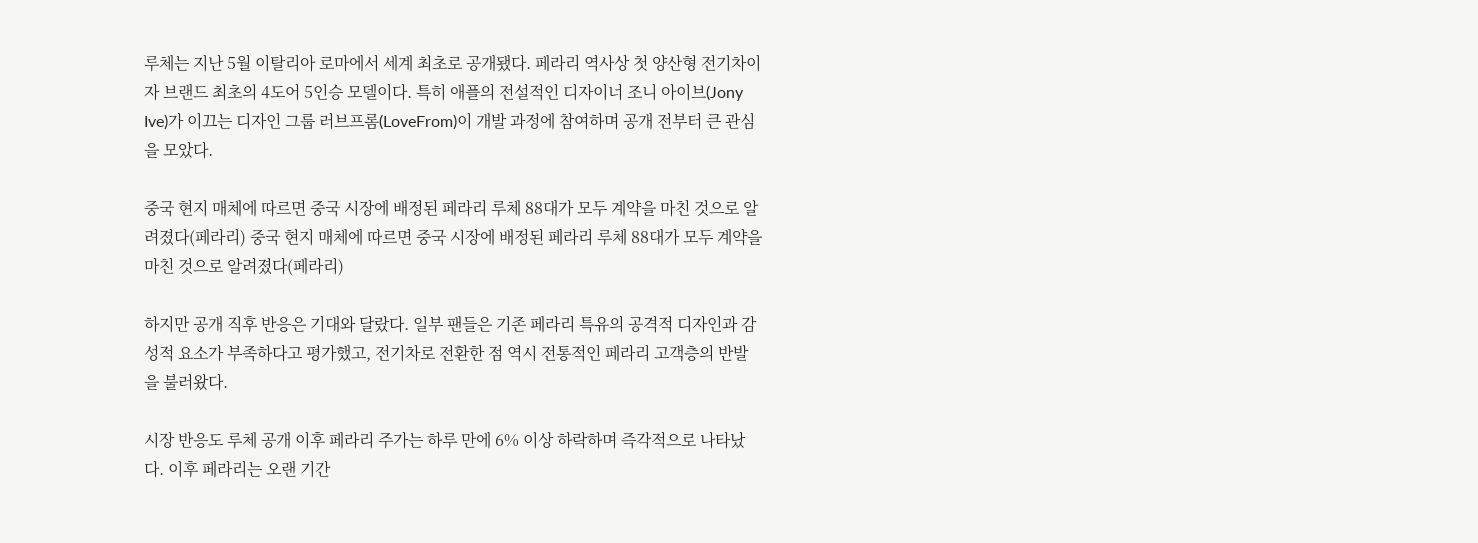루체는 지난 5월 이탈리아 로마에서 세계 최초로 공개됐다. 페라리 역사상 첫 양산형 전기차이자 브랜드 최초의 4도어 5인승 모델이다. 특히 애플의 전설적인 디자이너 조니 아이브(Jony Ive)가 이끄는 디자인 그룹 러브프롬(LoveFrom)이 개발 과정에 참여하며 공개 전부터 큰 관심을 모았다.

중국 현지 매체에 따르면 중국 시장에 배정된 페라리 루체 88대가 모두 계약을 마친 것으로 알려졌다(페라리) 중국 현지 매체에 따르면 중국 시장에 배정된 페라리 루체 88대가 모두 계약을 마친 것으로 알려졌다(페라리)

하지만 공개 직후 반응은 기대와 달랐다. 일부 팬들은 기존 페라리 특유의 공격적 디자인과 감성적 요소가 부족하다고 평가했고, 전기차로 전환한 점 역시 전통적인 페라리 고객층의 반발을 불러왔다.

시장 반응도 루체 공개 이후 페라리 주가는 하루 만에 6% 이상 하락하며 즉각적으로 나타났다. 이후 페라리는 오랜 기간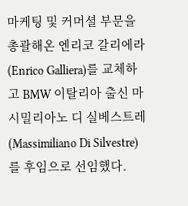마케팅 및 커머셜 부문을 총괄해온 엔리코 갈리에라(Enrico Galliera)를 교체하고 BMW 이탈리아 출신 마시밀리아노 디 실베스트레(Massimiliano Di Silvestre)를 후임으로 선임했다.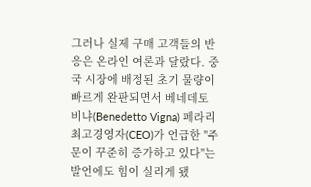그러나 실제 구매 고객들의 반응은 온라인 여론과 달랐다. 중국 시장에 배정된 초기 물량이 빠르게 완판되면서 베네데토 비냐(Benedetto Vigna) 페라리 최고경영자(CEO)가 언급한 "주문이 꾸준히 증가하고 있다"는 발언에도 힘이 실리게 됐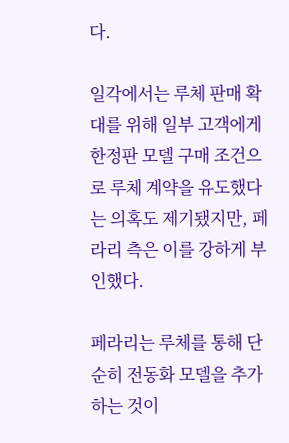다.

일각에서는 루체 판매 확대를 위해 일부 고객에게 한정판 모델 구매 조건으로 루체 계약을 유도했다는 의혹도 제기됐지만, 페라리 측은 이를 강하게 부인했다.

페라리는 루체를 통해 단순히 전동화 모델을 추가하는 것이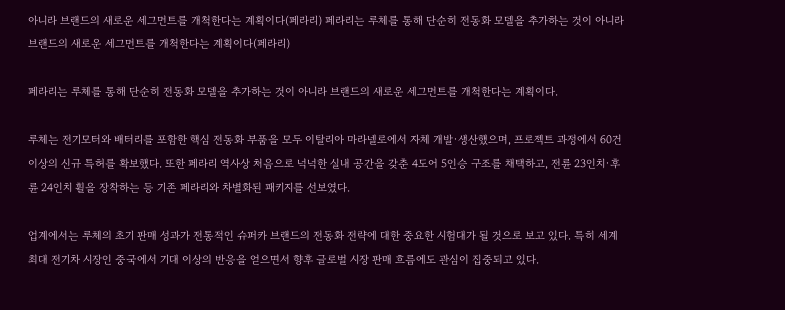아니라 브랜드의 새로운 세그먼트를 개척한다는 계획이다(페라리) 페라리는 루체를 통해 단순히 전동화 모델을 추가하는 것이 아니라 브랜드의 새로운 세그먼트를 개척한다는 계획이다(페라리)

페라리는 루체를 통해 단순히 전동화 모델을 추가하는 것이 아니라 브랜드의 새로운 세그먼트를 개척한다는 계획이다.

루체는 전기모터와 배터리를 포함한 핵심 전동화 부품을 모두 이탈리아 마라넬로에서 자체 개발·생산했으며, 프로젝트 과정에서 60건 이상의 신규 특허를 확보했다. 또한 페라리 역사상 처음으로 넉넉한 실내 공간을 갖춘 4도어 5인승 구조를 채택하고, 전륜 23인치·후륜 24인치 휠을 장착하는 등 기존 페라리와 차별화된 패키지를 선보였다.

업계에서는 루체의 초기 판매 성과가 전통적인 슈퍼카 브랜드의 전동화 전략에 대한 중요한 시험대가 될 것으로 보고 있다. 특히 세계 최대 전기차 시장인 중국에서 기대 이상의 반응을 얻으면서 향후 글로벌 시장 판매 흐름에도 관심이 집중되고 있다.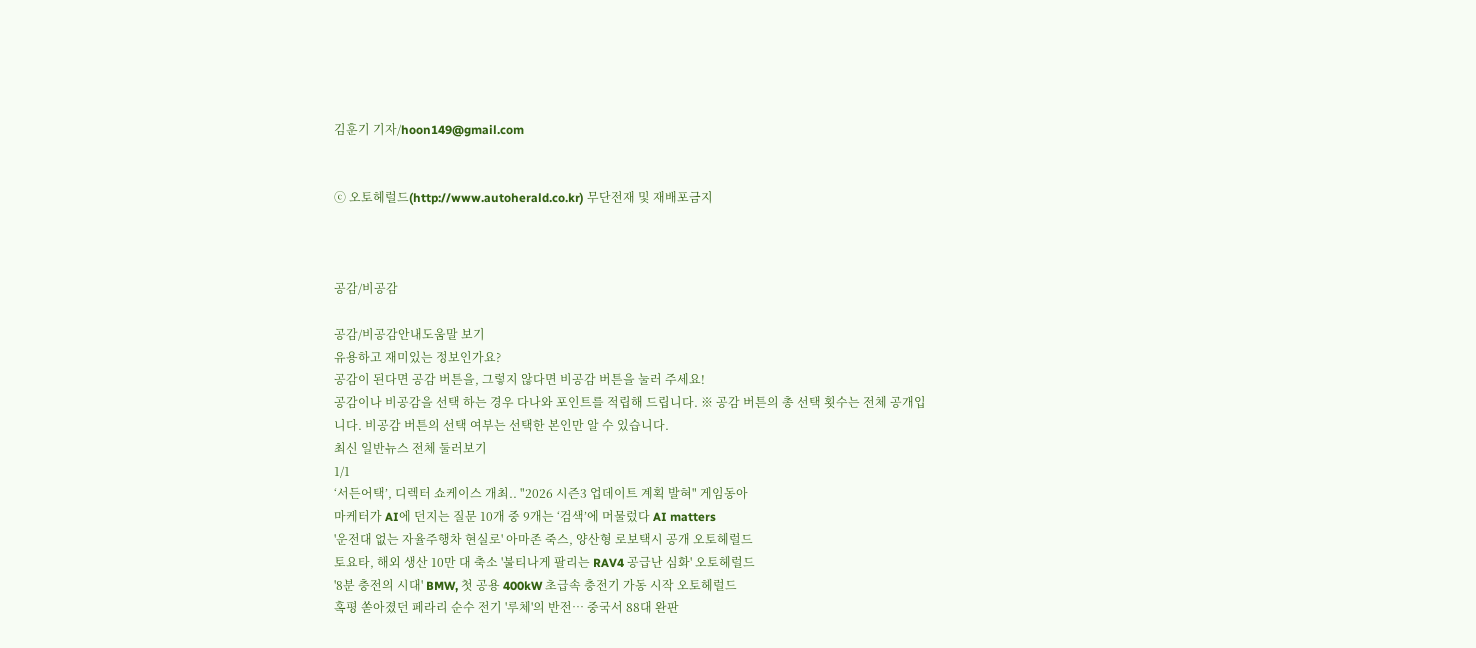김훈기 기자/hoon149@gmail.com


ⓒ 오토헤럴드(http://www.autoherald.co.kr) 무단전재 및 재배포금지



공감/비공감

공감/비공감안내도움말 보기
유용하고 재미있는 정보인가요?
공감이 된다면 공감 버튼을, 그렇지 않다면 비공감 버튼을 눌러 주세요!
공감이나 비공감을 선택 하는 경우 다나와 포인트를 적립해 드립니다. ※ 공감 버튼의 총 선택 횟수는 전체 공개입니다. 비공감 버튼의 선택 여부는 선택한 본인만 알 수 있습니다.
최신 일반뉴스 전체 둘러보기
1/1
‘서든어택’, 디렉터 쇼케이스 개최.. "2026 시즌3 업데이트 계획 발혀" 게임동아
마케터가 AI에 던지는 질문 10개 중 9개는 ‘검색’에 머물렀다 AI matters
'운전대 없는 자율주행차 현실로' 아마존 죽스, 양산형 로보택시 공개 오토헤럴드
토요타, 해외 생산 10만 대 축소 '불티나게 팔리는 RAV4 공급난 심화' 오토헤럴드
'8분 충전의 시대' BMW, 첫 공용 400kW 초급속 충전기 가동 시작 오토헤럴드
혹평 쏟아졌던 페라리 순수 전기 '루체'의 반전… 중국서 88대 완판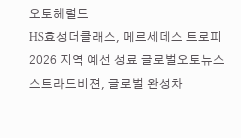오토헤럴드
HS효성더클래스, 메르세데스 트로피 2026 지역 예선 성료 글로벌오토뉴스
스트라드비젼, 글로벌 완성차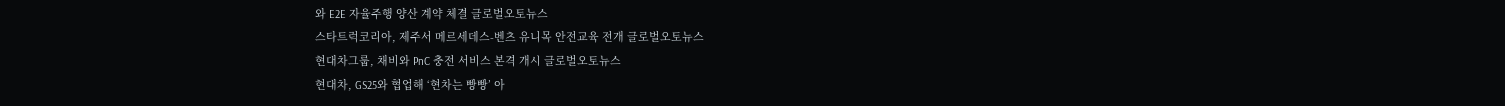와 E2E 자율주행 양산 계약 체결 글로벌오토뉴스
스타트럭코리아, 제주서 메르세데스-벤츠 유니목 안전교육 전개 글로벌오토뉴스
현대차그룹, 채비와 PnC 충전 서비스 본격 개시 글로벌오토뉴스
현대차, GS25와 협업해 ‘현차는 빵빵’ 아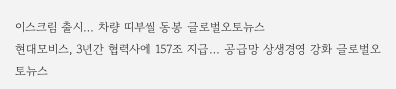이스크림 출시… 차량 띠부씰 동봉 글로벌오토뉴스
현대모비스, 3년간 협력사에 157조 지급… 공급망 상생경영 강화 글로벌오토뉴스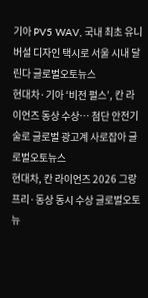기아 PV5 WAV, 국내 최초 유니버설 디자인 택시로 서울 시내 달린다 글로벌오토뉴스
현대차·기아 ‘비전 펄스’, 칸 라이언즈 동상 수상… 첨단 안전기술로 글로벌 광고계 사로잡아 글로벌오토뉴스
현대차, 칸 라이언즈 2026 그랑프리·동상 동시 수상 글로벌오토뉴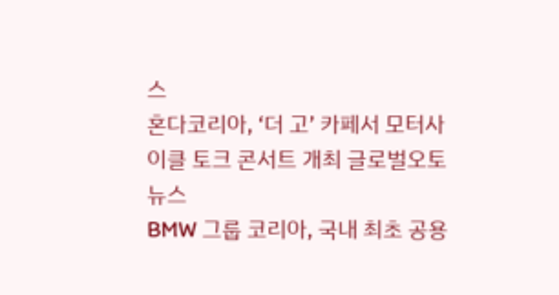스
혼다코리아, ‘더 고’ 카페서 모터사이클 토크 콘서트 개최 글로벌오토뉴스
BMW 그룹 코리아, 국내 최초 공용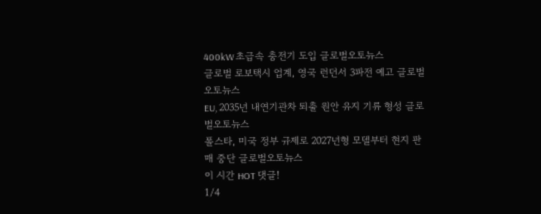400kW 초급속 충전기 도입 글로벌오토뉴스
글로벌 로보택시 업계, 영국 런던서 3파전 예고 글로벌오토뉴스
EU, 2035년 내연기관차 퇴출 원안 유지 기류 형성 글로벌오토뉴스
폴스타, 미국 정부 규제로 2027년형 모델부터 현지 판매 중단 글로벌오토뉴스
이 시간 HOT 댓글!
1/4